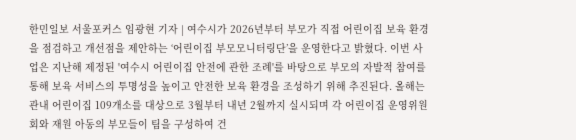한민일보 서울포커스 임광현 기자 | 여수시가 2026년부터 부모가 직접 어린이집 보육 환경을 점검하고 개선점을 제안하는 ‘어린이집 부모모니터링단’을 운영한다고 밝혔다. 이번 사업은 지난해 제정된 '여수시 어린이집 안전에 관한 조례'를 바탕으로 부모의 자발적 참여를 통해 보육 서비스의 투명성을 높이고 안전한 보육 환경을 조성하기 위해 추진된다. 올해는 관내 어린이집 109개소를 대상으로 3월부터 내년 2월까지 실시되며 각 어린이집 운영위원회와 재원 아동의 부모들이 팀을 구성하여 건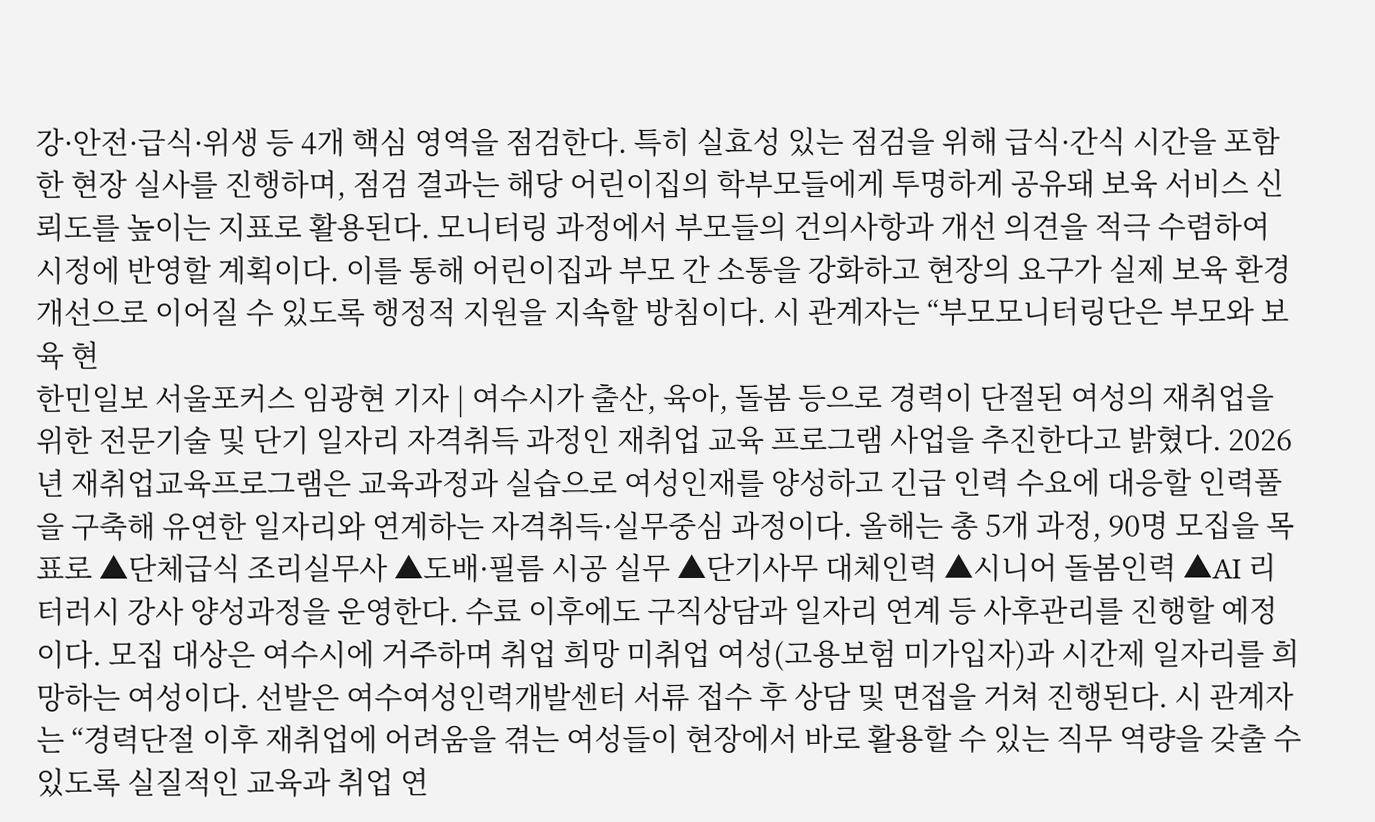강·안전·급식·위생 등 4개 핵심 영역을 점검한다. 특히 실효성 있는 점검을 위해 급식·간식 시간을 포함한 현장 실사를 진행하며, 점검 결과는 해당 어린이집의 학부모들에게 투명하게 공유돼 보육 서비스 신뢰도를 높이는 지표로 활용된다. 모니터링 과정에서 부모들의 건의사항과 개선 의견을 적극 수렴하여 시정에 반영할 계획이다. 이를 통해 어린이집과 부모 간 소통을 강화하고 현장의 요구가 실제 보육 환경 개선으로 이어질 수 있도록 행정적 지원을 지속할 방침이다. 시 관계자는 “부모모니터링단은 부모와 보육 현
한민일보 서울포커스 임광현 기자 | 여수시가 출산, 육아, 돌봄 등으로 경력이 단절된 여성의 재취업을 위한 전문기술 및 단기 일자리 자격취득 과정인 재취업 교육 프로그램 사업을 추진한다고 밝혔다. 2026년 재취업교육프로그램은 교육과정과 실습으로 여성인재를 양성하고 긴급 인력 수요에 대응할 인력풀을 구축해 유연한 일자리와 연계하는 자격취득·실무중심 과정이다. 올해는 총 5개 과정, 90명 모집을 목표로 ▲단체급식 조리실무사 ▲도배·필름 시공 실무 ▲단기사무 대체인력 ▲시니어 돌봄인력 ▲AI 리터러시 강사 양성과정을 운영한다. 수료 이후에도 구직상담과 일자리 연계 등 사후관리를 진행할 예정이다. 모집 대상은 여수시에 거주하며 취업 희망 미취업 여성(고용보험 미가입자)과 시간제 일자리를 희망하는 여성이다. 선발은 여수여성인력개발센터 서류 접수 후 상담 및 면접을 거쳐 진행된다. 시 관계자는 “경력단절 이후 재취업에 어려움을 겪는 여성들이 현장에서 바로 활용할 수 있는 직무 역량을 갖출 수 있도록 실질적인 교육과 취업 연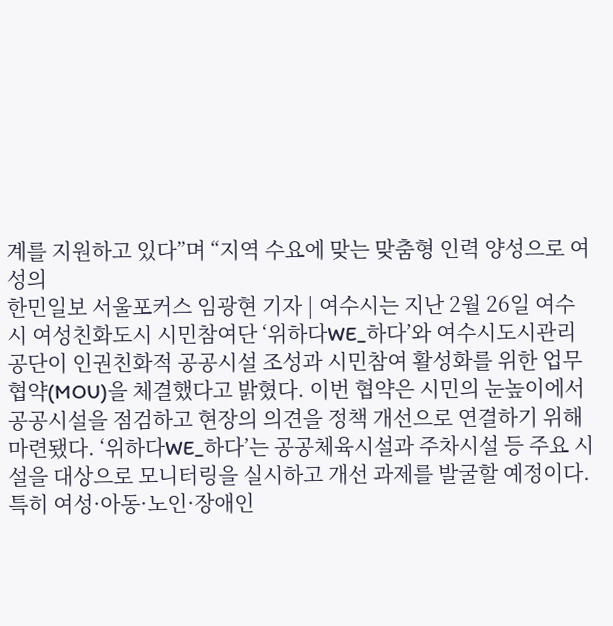계를 지원하고 있다”며 “지역 수요에 맞는 맞춤형 인력 양성으로 여성의
한민일보 서울포커스 임광현 기자 | 여수시는 지난 2월 26일 여수시 여성친화도시 시민참여단 ‘위하다WE_하다’와 여수시도시관리공단이 인권친화적 공공시설 조성과 시민참여 활성화를 위한 업무협약(MOU)을 체결했다고 밝혔다. 이번 협약은 시민의 눈높이에서 공공시설을 점검하고 현장의 의견을 정책 개선으로 연결하기 위해 마련됐다. ‘위하다WE_하다’는 공공체육시설과 주차시설 등 주요 시설을 대상으로 모니터링을 실시하고 개선 과제를 발굴할 예정이다. 특히 여성·아동·노인·장애인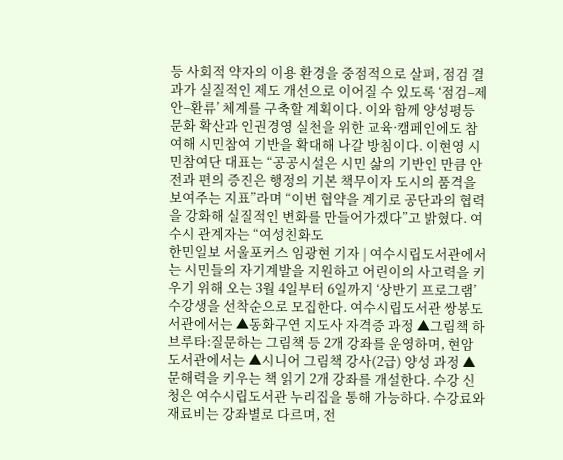등 사회적 약자의 이용 환경을 중점적으로 살펴, 점검 결과가 실질적인 제도 개선으로 이어질 수 있도록 ‘점검–제안–환류’ 체계를 구축할 계획이다. 이와 함께 양성평등 문화 확산과 인권경영 실천을 위한 교육·캠페인에도 참여해 시민참여 기반을 확대해 나갈 방침이다. 이현영 시민참여단 대표는 “공공시설은 시민 삶의 기반인 만큼 안전과 편의 증진은 행정의 기본 책무이자 도시의 품격을 보여주는 지표”라며 “이번 협약을 계기로 공단과의 협력을 강화해 실질적인 변화를 만들어가겠다”고 밝혔다. 여수시 관계자는 “여성친화도
한민일보 서울포커스 임광현 기자 | 여수시립도서관에서는 시민들의 자기계발을 지원하고 어린이의 사고력을 키우기 위해 오는 3월 4일부터 6일까지 ‘상반기 프로그램’ 수강생을 선착순으로 모집한다. 여수시립도서관 쌍봉도서관에서는 ▲동화구연 지도사 자격증 과정 ▲그림책 하브루타:질문하는 그림책 등 2개 강좌를 운영하며, 현암도서관에서는 ▲시니어 그림책 강사(2급) 양성 과정 ▲문해력을 키우는 책 읽기 2개 강좌를 개설한다. 수강 신청은 여수시립도서관 누리집을 통해 가능하다. 수강료와 재료비는 강좌별로 다르며, 전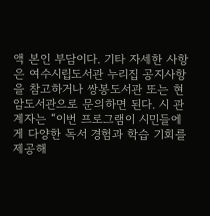액 본인 부담이다. 기타 자세한 사항은 여수시립도서관 누리집 공지사항을 참고하거나 쌍봉도서관 또는 현암도서관으로 문의하면 된다. 시 관계자는 “이번 프로그램이 시민들에게 다양한 독서 경험과 학습 기회를 제공해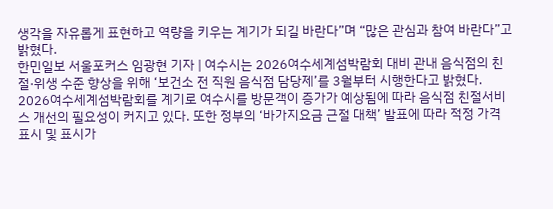생각을 자유롭게 표현하고 역량을 키우는 계기가 되길 바란다”며 “많은 관심과 참여 바란다”고 밝혔다.
한민일보 서울포커스 임광현 기자 | 여수시는 2026여수세계섬박람회 대비 관내 음식점의 친절·위생 수준 향상을 위해 ‘보건소 전 직원 음식점 담당제’를 3월부터 시행한다고 밝혔다. 2026여수세계섬박람회를 계기로 여수시를 방문객이 증가가 예상됨에 따라 음식점 친절서비스 개선의 필요성이 커지고 있다. 또한 정부의 ‘바가지요금 근절 대책’ 발표에 따라 적정 가격 표시 및 표시가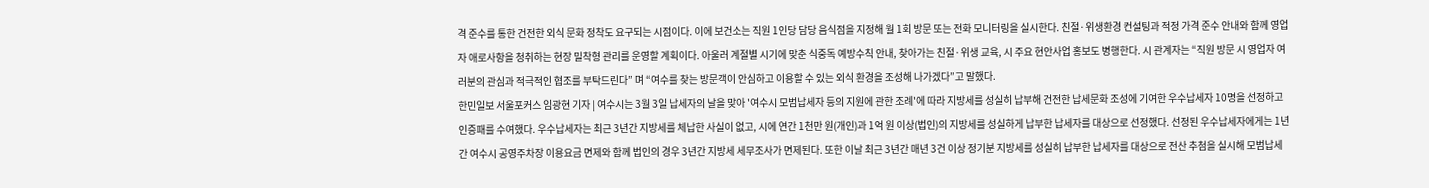격 준수를 통한 건전한 외식 문화 정착도 요구되는 시점이다. 이에 보건소는 직원 1인당 담당 음식점을 지정해 월 1회 방문 또는 전화 모니터링을 실시한다. 친절·위생환경 컨설팅과 적정 가격 준수 안내와 함께 영업자 애로사항을 청취하는 현장 밀착형 관리를 운영할 계획이다. 아울러 계절별 시기에 맞춘 식중독 예방수칙 안내, 찾아가는 친절·위생 교육, 시 주요 현안사업 홍보도 병행한다. 시 관계자는 “직원 방문 시 영업자 여러분의 관심과 적극적인 협조를 부탁드린다” 며 “여수를 찾는 방문객이 안심하고 이용할 수 있는 외식 환경을 조성해 나가겠다”고 말했다.
한민일보 서울포커스 임광현 기자 | 여수시는 3월 3일 납세자의 날을 맞아 '여수시 모범납세자 등의 지원에 관한 조례'에 따라 지방세를 성실히 납부해 건전한 납세문화 조성에 기여한 우수납세자 10명을 선정하고 인증패를 수여했다. 우수납세자는 최근 3년간 지방세를 체납한 사실이 없고, 시에 연간 1천만 원(개인)과 1억 원 이상(법인)의 지방세를 성실하게 납부한 납세자를 대상으로 선정했다. 선정된 우수납세자에게는 1년간 여수시 공영주차장 이용요금 면제와 함께 법인의 경우 3년간 지방세 세무조사가 면제된다. 또한 이날 최근 3년간 매년 3건 이상 정기분 지방세를 성실히 납부한 납세자를 대상으로 전산 추첨을 실시해 모범납세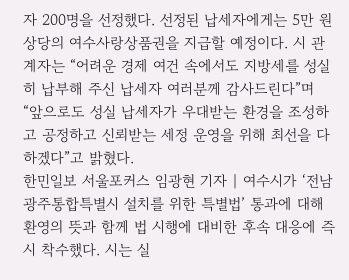자 200명을 선정했다. 선정된 납세자에게는 5만 원 상당의 여수사랑상품권을 지급할 예정이다. 시 관계자는 “어려운 경제 여건 속에서도 지방세를 성실히 납부해 주신 납세자 여러분께 감사드린다”며 “앞으로도 성실 납세자가 우대받는 환경을 조성하고 공정하고 신뢰받는 세정 운영을 위해 최선을 다하겠다”고 밝혔다.
한민일보 서울포커스 임광현 기자 | 여수시가 ‘전남광주통합특별시 설치를 위한 특별법’ 통과에 대해 환영의 뜻과 함께 법 시행에 대비한 후속 대응에 즉시 착수했다. 시는 실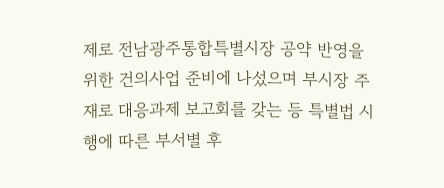제로 전남광주통합특별시장 공약 반영을 위한 건의사업 준비에 나섰으며 부시장 주재로 대응과제 보고회를 갖는 등 특별법 시행에 따른 부서별 후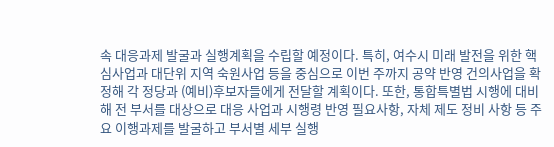속 대응과제 발굴과 실행계획을 수립할 예정이다. 특히, 여수시 미래 발전을 위한 핵심사업과 대단위 지역 숙원사업 등을 중심으로 이번 주까지 공약 반영 건의사업을 확정해 각 정당과 (예비)후보자들에게 전달할 계획이다. 또한, 통합특별법 시행에 대비해 전 부서를 대상으로 대응 사업과 시행령 반영 필요사항, 자체 제도 정비 사항 등 주요 이행과제를 발굴하고 부서별 세부 실행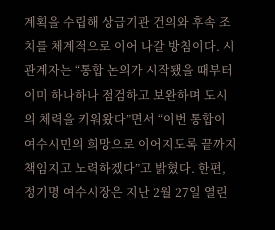계획을 수립해 상급기관 건의와 후속 조치를 체계적으로 이어 나갈 방침이다. 시 관계자는 “통합 논의가 시작됐을 때부터 이미 하나하나 점검하고 보완하며 도시의 체력을 키워왔다”면서 “이번 통합이 여수시민의 희망으로 이어지도록 끝까지 책임지고 노력하겠다”고 밝혔다. 한편, 정기명 여수시장은 지난 2월 27일 열린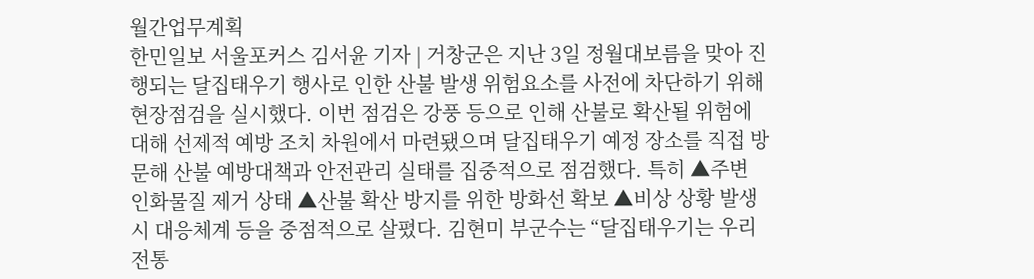월간업무계획
한민일보 서울포커스 김서윤 기자 | 거창군은 지난 3일 정월대보름을 맞아 진행되는 달집태우기 행사로 인한 산불 발생 위험요소를 사전에 차단하기 위해 현장점검을 실시했다. 이번 점검은 강풍 등으로 인해 산불로 확산될 위험에 대해 선제적 예방 조치 차원에서 마련됐으며 달집태우기 예정 장소를 직접 방문해 산불 예방대책과 안전관리 실태를 집중적으로 점검했다. 특히 ▲주변 인화물질 제거 상태 ▲산불 확산 방지를 위한 방화선 확보 ▲비상 상황 발생 시 대응체계 등을 중점적으로 살폈다. 김현미 부군수는 “달집태우기는 우리 전통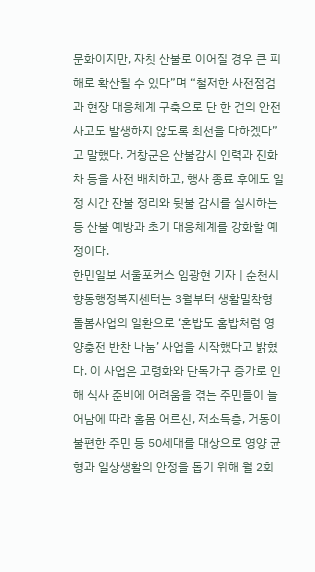문화이지만, 자칫 산불로 이어질 경우 큰 피해로 확산될 수 있다”며 “철저한 사전점검과 현장 대응체계 구축으로 단 한 건의 안전사고도 발생하지 않도록 최선을 다하겠다”고 말했다. 거창군은 산불감시 인력과 진화차 등을 사전 배치하고, 행사 종료 후에도 일정 시간 잔불 정리와 뒷불 감시를 실시하는 등 산불 예방과 초기 대응체계를 강화할 예정이다.
한민일보 서울포커스 임광현 기자 | 순천시 향동행정복지센터는 3월부터 생활밀착형 돌봄사업의 일환으로 ‘혼밥도 홈밥처럼 영양충전 반찬 나눔’ 사업을 시작했다고 밝혔다. 이 사업은 고령화와 단독가구 증가로 인해 식사 준비에 어려움을 겪는 주민들이 늘어남에 따라 홀몸 어르신, 저소득층, 거동이 불편한 주민 등 50세대를 대상으로 영양 균형과 일상생활의 안정을 돕기 위해 월 2회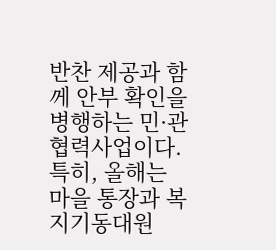반찬 제공과 함께 안부 확인을 병행하는 민·관 협력사업이다. 특히, 올해는 마을 통장과 복지기동대원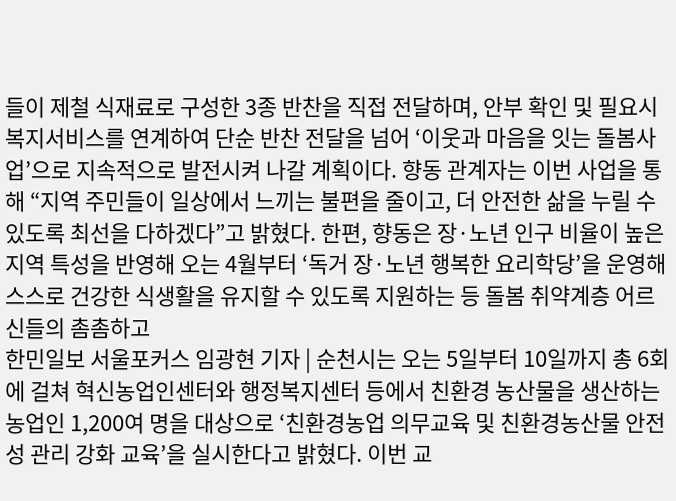들이 제철 식재료로 구성한 3종 반찬을 직접 전달하며, 안부 확인 및 필요시 복지서비스를 연계하여 단순 반찬 전달을 넘어 ‘이웃과 마음을 잇는 돌봄사업’으로 지속적으로 발전시켜 나갈 계획이다. 향동 관계자는 이번 사업을 통해 “지역 주민들이 일상에서 느끼는 불편을 줄이고, 더 안전한 삶을 누릴 수 있도록 최선을 다하겠다”고 밝혔다. 한편, 향동은 장·노년 인구 비율이 높은 지역 특성을 반영해 오는 4월부터 ‘독거 장·노년 행복한 요리학당’을 운영해 스스로 건강한 식생활을 유지할 수 있도록 지원하는 등 돌봄 취약계층 어르신들의 촘촘하고
한민일보 서울포커스 임광현 기자 | 순천시는 오는 5일부터 10일까지 총 6회에 걸쳐 혁신농업인센터와 행정복지센터 등에서 친환경 농산물을 생산하는 농업인 1,200여 명을 대상으로 ‘친환경농업 의무교육 및 친환경농산물 안전성 관리 강화 교육’을 실시한다고 밝혔다. 이번 교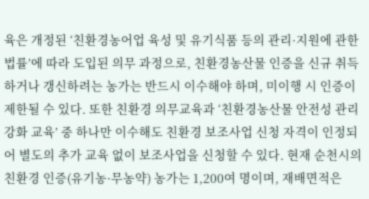육은 개정된 ‘친환경농어업 육성 및 유기식품 등의 관리·지원에 관한 법률’에 따라 도입된 의무 과정으로, 친환경농산물 인증을 신규 취득하거나 갱신하려는 농가는 반드시 이수해야 하며, 미이행 시 인증이 제한될 수 있다. 또한 친환경 의무교육과 ‘친환경농산물 안전성 관리 강화 교육’ 중 하나만 이수해도 친환경 보조사업 신청 자격이 인정되어 별도의 추가 교육 없이 보조사업을 신청할 수 있다. 현재 순천시의 친환경 인증(유기농·무농약) 농가는 1,200여 명이며, 재배면적은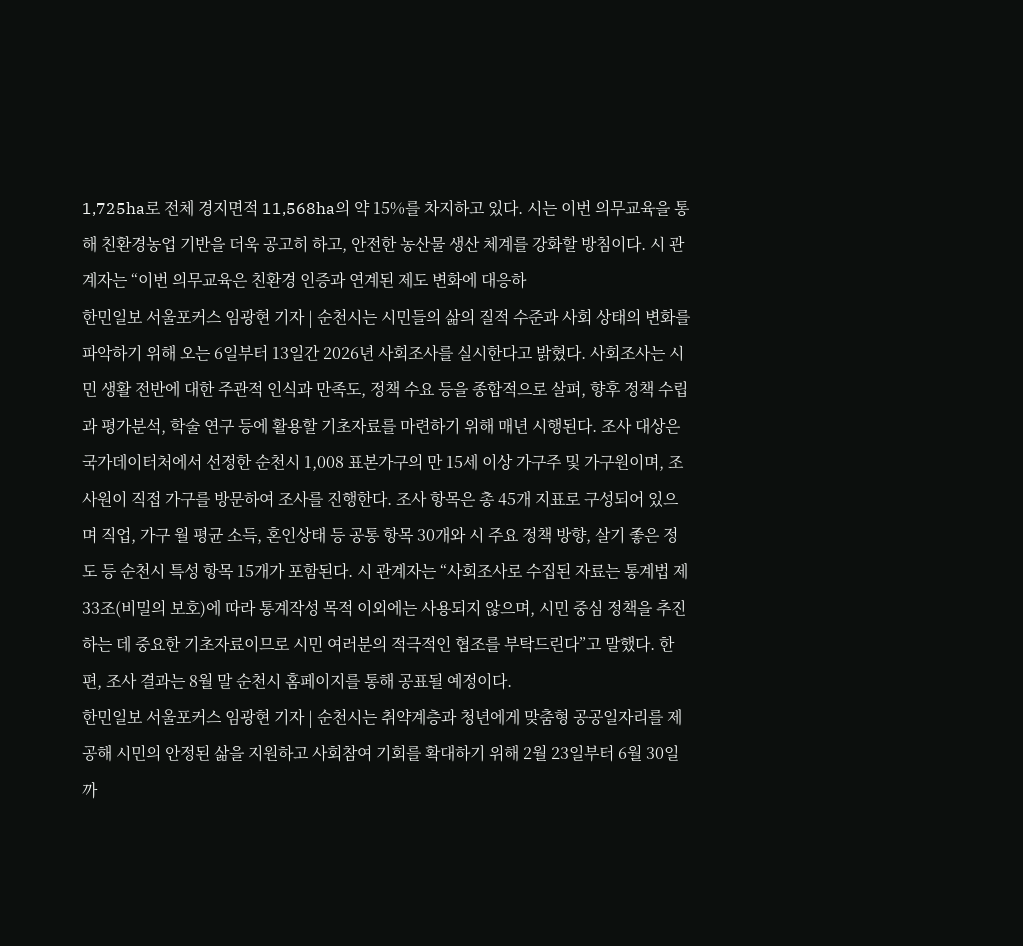1,725ha로 전체 경지면적 11,568ha의 약 15%를 차지하고 있다. 시는 이번 의무교육을 통해 친환경농업 기반을 더욱 공고히 하고, 안전한 농산물 생산 체계를 강화할 방침이다. 시 관계자는 “이번 의무교육은 친환경 인증과 연계된 제도 변화에 대응하
한민일보 서울포커스 임광현 기자 | 순천시는 시민들의 삶의 질적 수준과 사회 상태의 변화를 파악하기 위해 오는 6일부터 13일간 2026년 사회조사를 실시한다고 밝혔다. 사회조사는 시민 생활 전반에 대한 주관적 인식과 만족도, 정책 수요 등을 종합적으로 살펴, 향후 정책 수립과 평가분석, 학술 연구 등에 활용할 기초자료를 마련하기 위해 매년 시행된다. 조사 대상은 국가데이터처에서 선정한 순천시 1,008 표본가구의 만 15세 이상 가구주 및 가구원이며, 조사원이 직접 가구를 방문하여 조사를 진행한다. 조사 항목은 총 45개 지표로 구성되어 있으며 직업, 가구 월 평균 소득, 혼인상태 등 공통 항목 30개와 시 주요 정책 방향, 살기 좋은 정도 등 순천시 특성 항목 15개가 포함된다. 시 관계자는 “사회조사로 수집된 자료는 통계법 제33조(비밀의 보호)에 따라 통계작성 목적 이외에는 사용되지 않으며, 시민 중심 정책을 추진하는 데 중요한 기초자료이므로 시민 여러분의 적극적인 협조를 부탁드린다”고 말했다. 한편, 조사 결과는 8월 말 순천시 홈페이지를 통해 공표될 예정이다.
한민일보 서울포커스 임광현 기자 | 순천시는 취약계층과 청년에게 맞춤형 공공일자리를 제공해 시민의 안정된 삶을 지원하고 사회참여 기회를 확대하기 위해 2월 23일부터 6월 30일까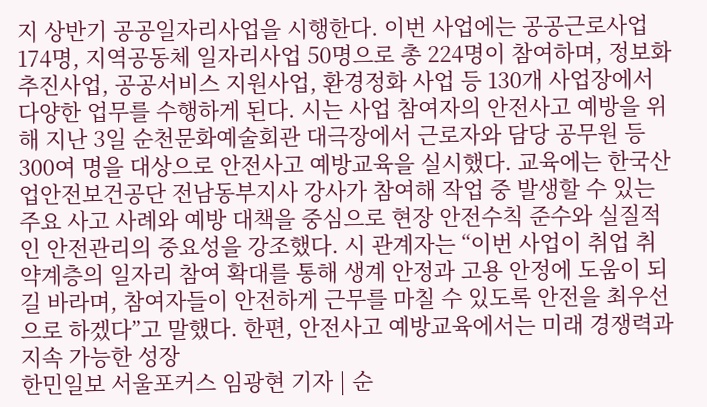지 상반기 공공일자리사업을 시행한다. 이번 사업에는 공공근로사업 174명, 지역공동체 일자리사업 50명으로 총 224명이 참여하며, 정보화 추진사업, 공공서비스 지원사업, 환경정화 사업 등 130개 사업장에서 다양한 업무를 수행하게 된다. 시는 사업 참여자의 안전사고 예방을 위해 지난 3일 순천문화예술회관 대극장에서 근로자와 담당 공무원 등 300여 명을 대상으로 안전사고 예방교육을 실시했다. 교육에는 한국산업안전보건공단 전남동부지사 강사가 참여해 작업 중 발생할 수 있는 주요 사고 사례와 예방 대책을 중심으로 현장 안전수칙 준수와 실질적인 안전관리의 중요성을 강조했다. 시 관계자는 “이번 사업이 취업 취약계층의 일자리 참여 확대를 통해 생계 안정과 고용 안정에 도움이 되길 바라며, 참여자들이 안전하게 근무를 마칠 수 있도록 안전을 최우선으로 하겠다”고 말했다. 한편, 안전사고 예방교육에서는 미래 경쟁력과 지속 가능한 성장
한민일보 서울포커스 임광현 기자 | 순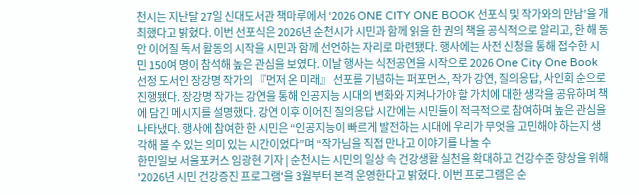천시는 지난달 27일 신대도서관 책마루에서 ‘2026 ONE CITY ONE BOOK 선포식 및 작가와의 만남’을 개최했다고 밝혔다. 이번 선포식은 2026년 순천시가 시민과 함께 읽을 한 권의 책을 공식적으로 알리고, 한 해 동안 이어질 독서 활동의 시작을 시민과 함께 선언하는 자리로 마련됐다. 행사에는 사전 신청을 통해 접수한 시민 150여 명이 참석해 높은 관심을 보였다. 이날 행사는 식전공연을 시작으로 2026 One City One Book 선정 도서인 장강명 작가의 『먼저 온 미래』 선포를 기념하는 퍼포먼스, 작가 강연, 질의응답, 사인회 순으로 진행됐다. 장강명 작가는 강연을 통해 인공지능 시대의 변화와 지켜나가야 할 가치에 대한 생각을 공유하며 책에 담긴 메시지를 설명했다. 강연 이후 이어진 질의응답 시간에는 시민들이 적극적으로 참여하며 높은 관심을 나타냈다. 행사에 참여한 한 시민은 “인공지능이 빠르게 발전하는 시대에 우리가 무엇을 고민해야 하는지 생각해 볼 수 있는 의미 있는 시간이었다”며 “작가님을 직접 만나고 이야기를 나눌 수
한민일보 서울포커스 임광현 기자 | 순천시는 시민의 일상 속 건강생활 실천을 확대하고 건강수준 향상을 위해 '2026년 시민 건강증진 프로그램'을 3월부터 본격 운영한다고 밝혔다. 이번 프로그램은 순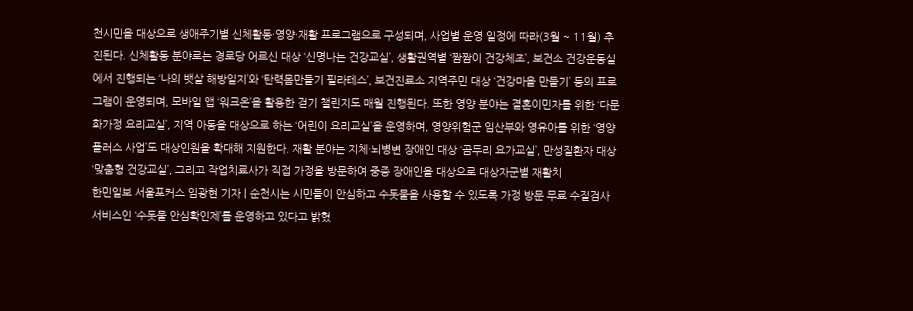천시민을 대상으로 생애주기별 신체활동·영양·재활 프로그램으로 구성되며, 사업별 운영 일정에 따라(3월 ~ 11월) 추진된다. 신체활동 분야로는 경로당 어르신 대상 ‘신명나는 건강교실’, 생활권역별 ‘짬짬이 건강체조’, 보건소 건강운동실에서 진행되는 ‘나의 뱃살 해방일지’와 ‘탄력몸만들기 필라테스’, 보건진료소 지역주민 대상 ‘건강마을 만들기’ 등의 프로그램이 운영되며, 모바일 앱 ‘워크온’을 활용한 걷기 챌린지도 매월 진행된다. 또한 영양 분야는 결혼이민자를 위한 ‘다문화가정 요리교실’, 지역 아동을 대상으로 하는 ‘어린이 요리교실’을 운영하며, 영양위험군 임산부와 영유아를 위한 ‘영양플러스 사업’도 대상인원을 확대해 지원한다. 재활 분야는 지체·뇌병변 장애인 대상 ‘곰두리 요가교실’, 만성질환자 대상 ‘맞춤형 건강교실’, 그리고 작업치료사가 직접 가정을 방문하여 중증 장애인을 대상으로 대상자군별 재활치
한민일보 서울포커스 임광현 기자 | 순천시는 시민들이 안심하고 수돗물을 사용할 수 있도록 가정 방문 무료 수질검사 서비스인 ‘수돗물 안심확인제’를 운영하고 있다고 밝혔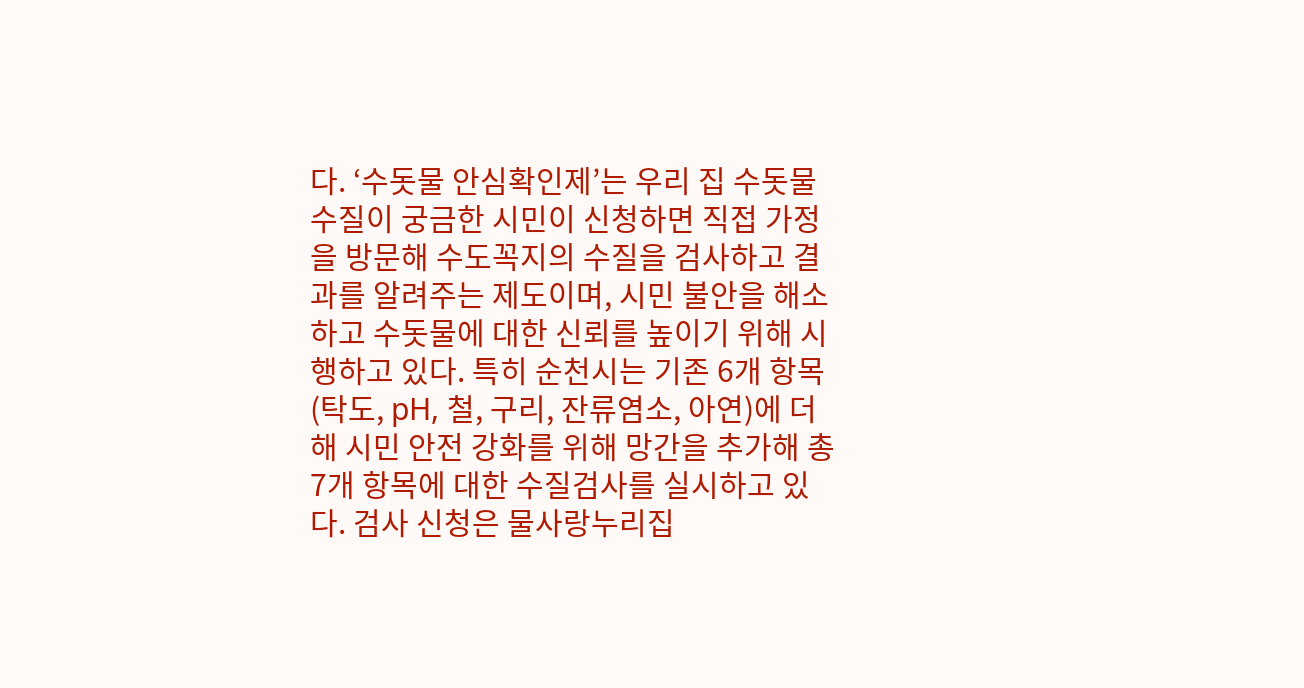다. ‘수돗물 안심확인제’는 우리 집 수돗물 수질이 궁금한 시민이 신청하면 직접 가정을 방문해 수도꼭지의 수질을 검사하고 결과를 알려주는 제도이며, 시민 불안을 해소하고 수돗물에 대한 신뢰를 높이기 위해 시행하고 있다. 특히 순천시는 기존 6개 항목(탁도, pH, 철, 구리, 잔류염소, 아연)에 더해 시민 안전 강화를 위해 망간을 추가해 총 7개 항목에 대한 수질검사를 실시하고 있다. 검사 신청은 물사랑누리집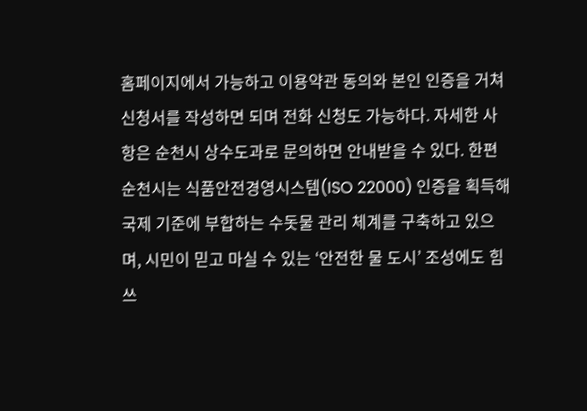홈페이지에서 가능하고 이용약관 동의와 본인 인증을 거쳐 신청서를 작성하면 되며 전화 신청도 가능하다. 자세한 사항은 순천시 상수도과로 문의하면 안내받을 수 있다. 한편 순천시는 식품안전경영시스템(ISO 22000) 인증을 획득해 국제 기준에 부합하는 수돗물 관리 체계를 구축하고 있으며, 시민이 믿고 마실 수 있는 ‘안전한 물 도시’ 조성에도 힘쓰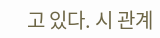고 있다. 시 관계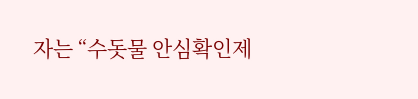자는 “수돗물 안심확인제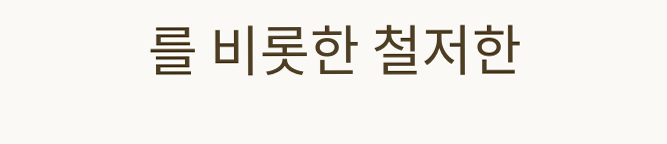를 비롯한 철저한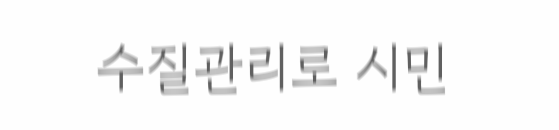수질관리로 시민